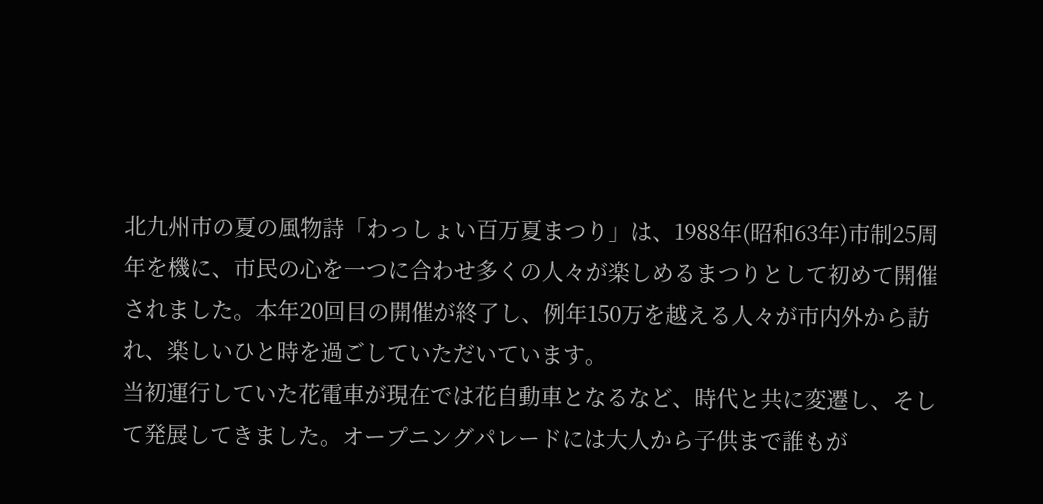北九州市の夏の風物詩「わっしょい百万夏まつり」は、1988年(昭和63年)市制25周年を機に、市民の心を一つに合わせ多くの人々が楽しめるまつりとして初めて開催されました。本年20回目の開催が終了し、例年150万を越える人々が市内外から訪れ、楽しいひと時を過ごしていただいています。
当初運行していた花電車が現在では花自動車となるなど、時代と共に変遷し、そして発展してきました。オープニングパレードには大人から子供まで誰もが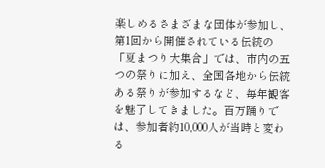楽しめるさまざまな団体が参加し、第1回から開催されている伝統の「夏まつり大集合」では、市内の五つの祭りに加え、全国各地から伝統ある祭りが参加するなど、毎年観客を魅了してきました。百万踊りでは、参加者約10,000人が当時と変わる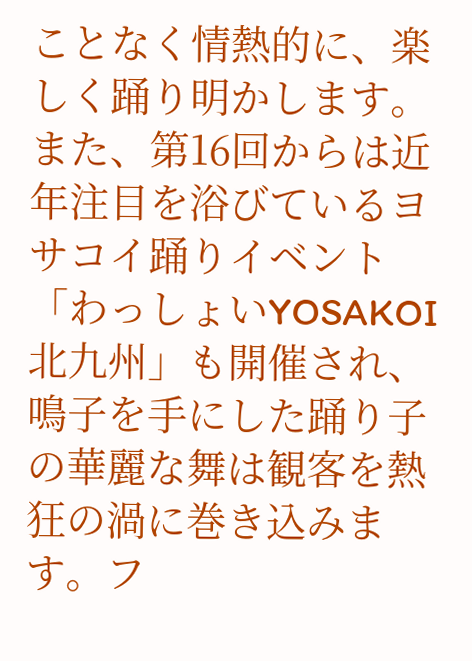ことなく情熱的に、楽しく踊り明かします。また、第16回からは近年注目を浴びているヨサコイ踊りイベント「わっしょいYOSAKOI北九州」も開催され、鳴子を手にした踊り子の華麗な舞は観客を熱狂の渦に巻き込みます。フ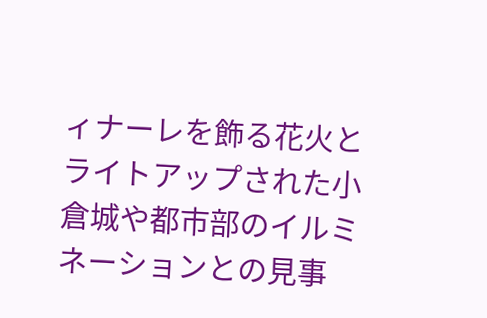ィナーレを飾る花火とライトアップされた小倉城や都市部のイルミネーションとの見事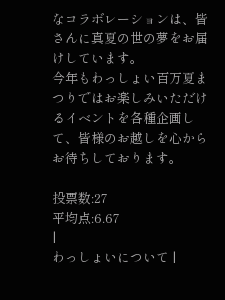なコラボレーションは、皆さんに真夏の世の夢をお届けしています。
今年もわっしょい百万夏まつりではお楽しみいただけるイベントを各種企画して、皆様のお越しを心からお待ちしております。

投票数:27
平均点:6.67
|
わっしょいについて |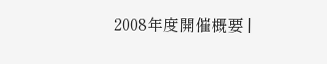2008年度開催概要 |